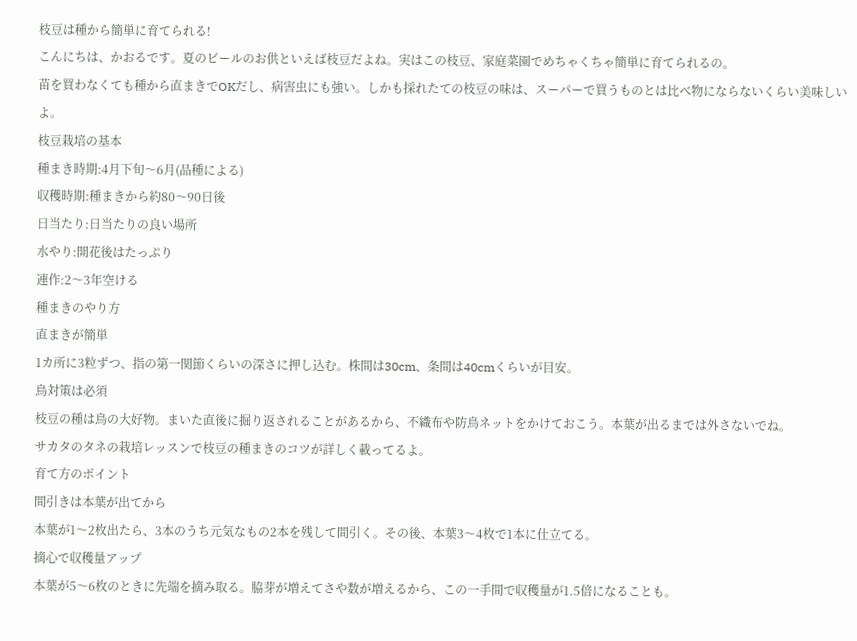枝豆は種から簡単に育てられる!
こんにちは、かおるです。夏のビールのお供といえば枝豆だよね。実はこの枝豆、家庭菜園でめちゃくちゃ簡単に育てられるの。
苗を買わなくても種から直まきでOKだし、病害虫にも強い。しかも採れたての枝豆の味は、スーパーで買うものとは比べ物にならないくらい美味しいよ。
枝豆栽培の基本
種まき時期:4月下旬〜6月(品種による)
収穫時期:種まきから約80〜90日後
日当たり:日当たりの良い場所
水やり:開花後はたっぷり
連作:2〜3年空ける
種まきのやり方
直まきが簡単
1カ所に3粒ずつ、指の第一関節くらいの深さに押し込む。株間は30cm、条間は40cmくらいが目安。
鳥対策は必須
枝豆の種は鳥の大好物。まいた直後に掘り返されることがあるから、不織布や防鳥ネットをかけておこう。本葉が出るまでは外さないでね。
サカタのタネの栽培レッスンで枝豆の種まきのコツが詳しく載ってるよ。
育て方のポイント
間引きは本葉が出てから
本葉が1〜2枚出たら、3本のうち元気なもの2本を残して間引く。その後、本葉3〜4枚で1本に仕立てる。
摘心で収穫量アップ
本葉が5〜6枚のときに先端を摘み取る。脇芽が増えてさや数が増えるから、この一手間で収穫量が1.5倍になることも。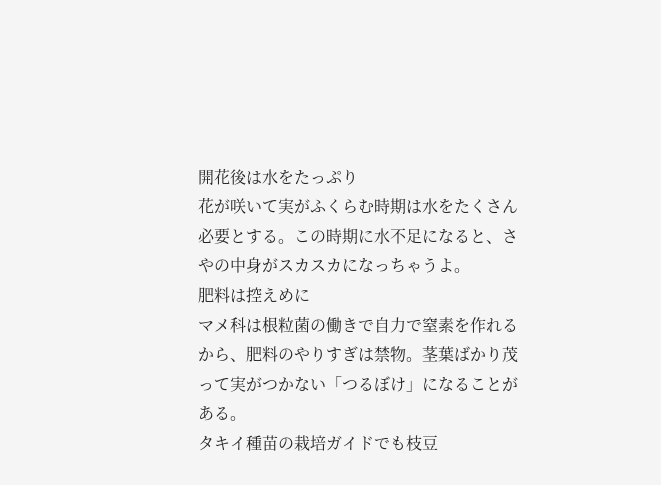開花後は水をたっぷり
花が咲いて実がふくらむ時期は水をたくさん必要とする。この時期に水不足になると、さやの中身がスカスカになっちゃうよ。
肥料は控えめに
マメ科は根粒菌の働きで自力で窒素を作れるから、肥料のやりすぎは禁物。茎葉ばかり茂って実がつかない「つるぼけ」になることがある。
タキイ種苗の栽培ガイドでも枝豆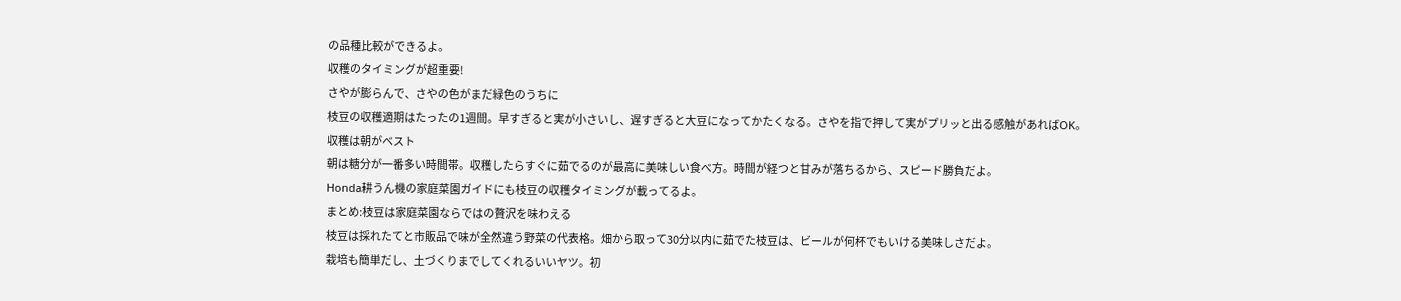の品種比較ができるよ。
収穫のタイミングが超重要!
さやが膨らんで、さやの色がまだ緑色のうちに
枝豆の収穫適期はたったの1週間。早すぎると実が小さいし、遅すぎると大豆になってかたくなる。さやを指で押して実がプリッと出る感触があればOK。
収穫は朝がベスト
朝は糖分が一番多い時間帯。収穫したらすぐに茹でるのが最高に美味しい食べ方。時間が経つと甘みが落ちるから、スピード勝負だよ。
Honda耕うん機の家庭菜園ガイドにも枝豆の収穫タイミングが載ってるよ。
まとめ:枝豆は家庭菜園ならではの贅沢を味わえる
枝豆は採れたてと市販品で味が全然違う野菜の代表格。畑から取って30分以内に茹でた枝豆は、ビールが何杯でもいける美味しさだよ。
栽培も簡単だし、土づくりまでしてくれるいいヤツ。初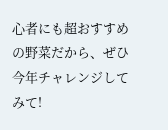心者にも超おすすめの野菜だから、ぜひ今年チャレンジしてみて!